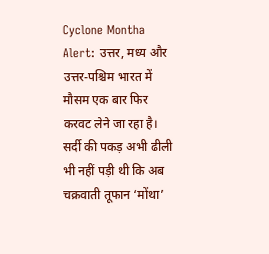Cyclone Montha Alert: उत्तर, मध्य और उत्तर-पश्चिम भारत में मौसम एक बार फिर करवट लेने जा रहा है। सर्दी की पकड़ अभी ढीली भी नहीं पड़ी थी कि अब चक्रवाती तूफान ‘मोंथा’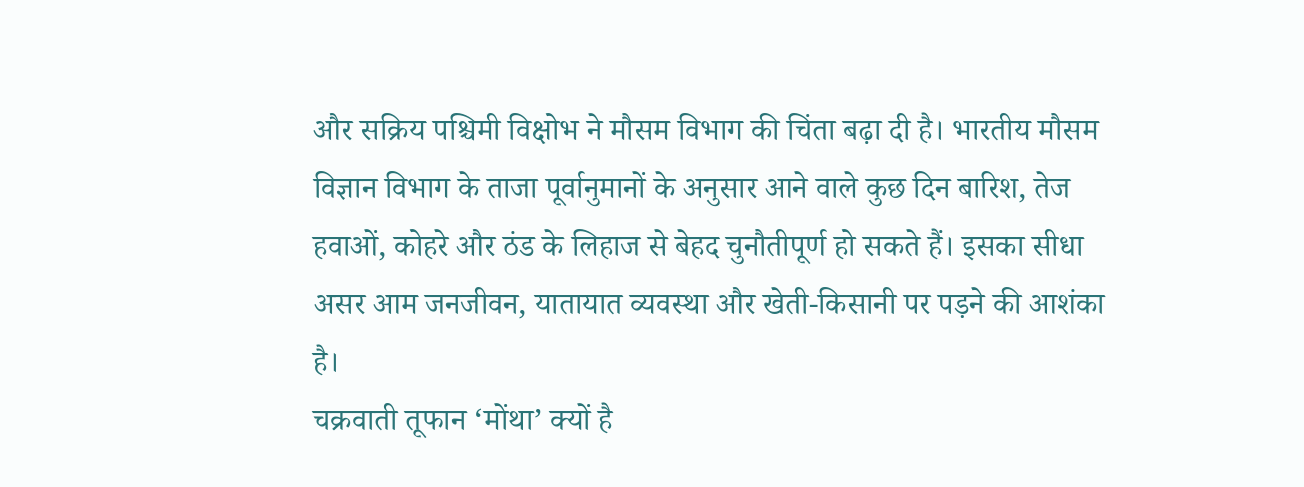और सक्रिय पश्चिमी विक्षोभ ने मौसम विभाग की चिंता बढ़ा दी है। भारतीय मौसम विज्ञान विभाग के ताजा पूर्वानुमानों के अनुसार आने वाले कुछ दिन बारिश, तेज हवाओं, कोहरे और ठंड के लिहाज से बेहद चुनौतीपूर्ण हो सकते हैं। इसका सीधा असर आम जनजीवन, यातायात व्यवस्था और खेती-किसानी पर पड़ने की आशंका है।
चक्रवाती तूफान ‘मोंथा’ क्यों है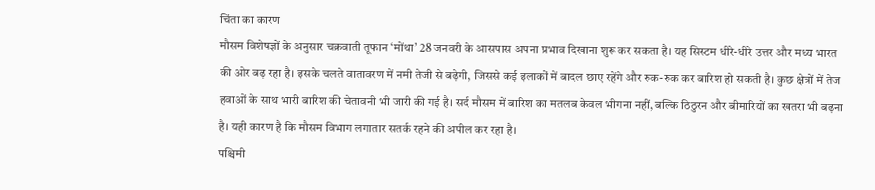चिंता का कारण
मौसम विशेषज्ञों के अनुसार चक्रवाती तूफान ‘मोंथा’ 28 जनवरी के आसपास अपना प्रभाव दिखाना शुरू कर सकता है। यह सिस्टम धीरे-धीरे उत्तर और मध्य भारत की ओर बढ़ रहा है। इसके चलते वातावरण में नमी तेजी से बढ़ेगी, जिससे कई इलाकों में बादल छाए रहेंगे और रुक-रुक कर बारिश हो सकती है। कुछ क्षेत्रों में तेज हवाओं के साथ भारी बारिश की चेतावनी भी जारी की गई है। सर्द मौसम में बारिश का मतलब केवल भीगना नहीं, बल्कि ठिठुरन और बीमारियों का खतरा भी बढ़ना है। यही कारण है कि मौसम विभाग लगातार सतर्क रहने की अपील कर रहा है।
पश्चिमी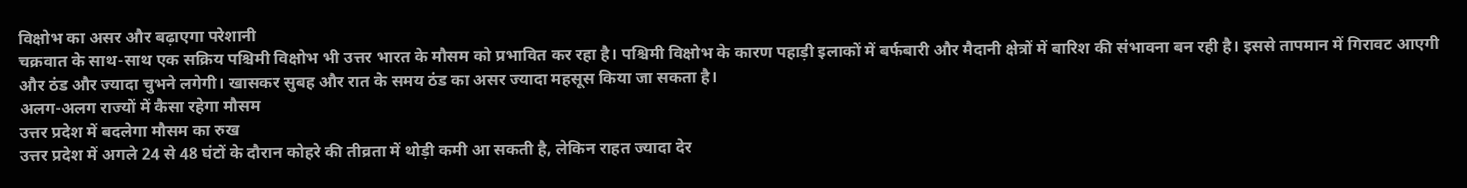विक्षोभ का असर और बढ़ाएगा परेशानी
चक्रवात के साथ-साथ एक सक्रिय पश्चिमी विक्षोभ भी उत्तर भारत के मौसम को प्रभावित कर रहा है। पश्चिमी विक्षोभ के कारण पहाड़ी इलाकों में बर्फबारी और मैदानी क्षेत्रों में बारिश की संभावना बन रही है। इससे तापमान में गिरावट आएगी और ठंड और ज्यादा चुभने लगेगी। खासकर सुबह और रात के समय ठंड का असर ज्यादा महसूस किया जा सकता है।
अलग-अलग राज्यों में कैसा रहेगा मौसम
उत्तर प्रदेश में बदलेगा मौसम का रुख
उत्तर प्रदेश में अगले 24 से 48 घंटों के दौरान कोहरे की तीव्रता में थोड़ी कमी आ सकती है, लेकिन राहत ज्यादा देर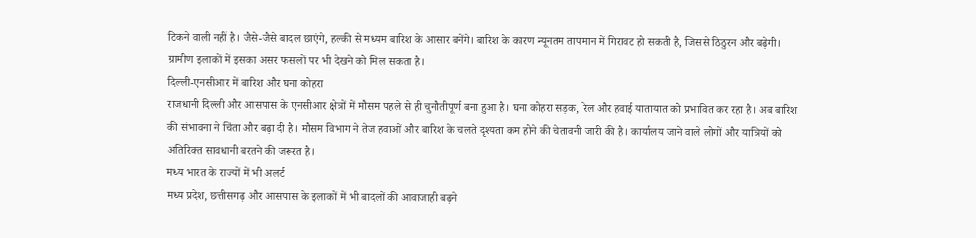टिकने वाली नहीं है। जैसे-जैसे बादल छाएंगे, हल्की से मध्यम बारिश के आसार बनेंगे। बारिश के कारण न्यूनतम तापमान में गिरावट हो सकती है, जिससे ठिठुरन और बढ़ेगी। ग्रामीण इलाकों में इसका असर फसलों पर भी देखने को मिल सकता है।
दिल्ली-एनसीआर में बारिश और घना कोहरा
राजधानी दिल्ली और आसपास के एनसीआर क्षेत्रों में मौसम पहले से ही चुनौतीपूर्ण बना हुआ है। घना कोहरा सड़क, रेल और हवाई यातायात को प्रभावित कर रहा है। अब बारिश की संभावना ने चिंता और बढ़ा दी है। मौसम विभाग ने तेज हवाओं और बारिश के चलते दृश्यता कम होने की चेतावनी जारी की है। कार्यालय जाने वाले लोगों और यात्रियों को अतिरिक्त सावधानी बरतने की जरूरत है।
मध्य भारत के राज्यों में भी अलर्ट
मध्य प्रदेश, छत्तीसगढ़ और आसपास के इलाकों में भी बादलों की आवाजाही बढ़ने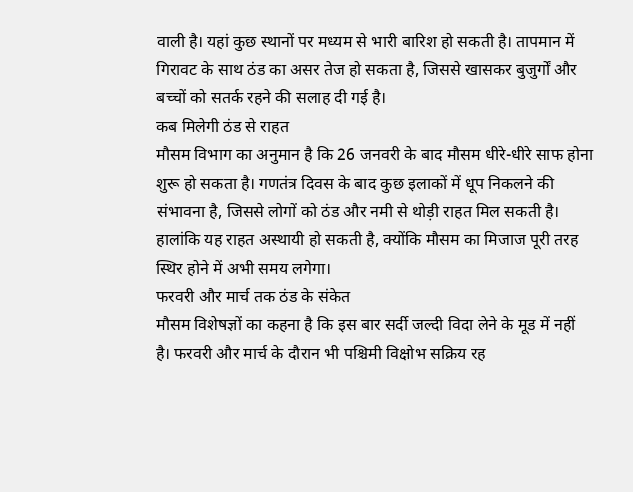वाली है। यहां कुछ स्थानों पर मध्यम से भारी बारिश हो सकती है। तापमान में गिरावट के साथ ठंड का असर तेज हो सकता है, जिससे खासकर बुजुर्गों और बच्चों को सतर्क रहने की सलाह दी गई है।
कब मिलेगी ठंड से राहत
मौसम विभाग का अनुमान है कि 26 जनवरी के बाद मौसम धीरे-धीरे साफ होना शुरू हो सकता है। गणतंत्र दिवस के बाद कुछ इलाकों में धूप निकलने की संभावना है, जिससे लोगों को ठंड और नमी से थोड़ी राहत मिल सकती है। हालांकि यह राहत अस्थायी हो सकती है, क्योंकि मौसम का मिजाज पूरी तरह स्थिर होने में अभी समय लगेगा।
फरवरी और मार्च तक ठंड के संकेत
मौसम विशेषज्ञों का कहना है कि इस बार सर्दी जल्दी विदा लेने के मूड में नहीं है। फरवरी और मार्च के दौरान भी पश्चिमी विक्षोभ सक्रिय रह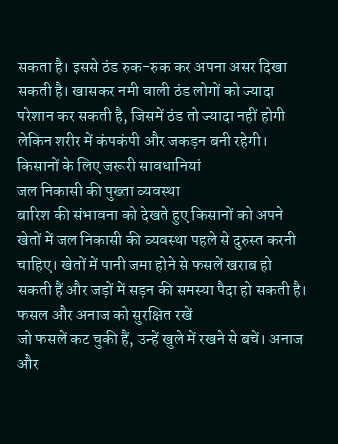सकता है। इससे ठंड रुक-रुक कर अपना असर दिखा सकती है। खासकर नमी वाली ठंड लोगों को ज्यादा परेशान कर सकती है, जिसमें ठंड तो ज्यादा नहीं होगी लेकिन शरीर में कंपकंपी और जकड़न बनी रहेगी।
किसानों के लिए जरूरी सावधानियां
जल निकासी की पुख्ता व्यवस्था
बारिश की संभावना को देखते हुए किसानों को अपने खेतों में जल निकासी की व्यवस्था पहले से दुरुस्त करनी चाहिए। खेतों में पानी जमा होने से फसलें खराब हो सकती हैं और जड़ों में सड़न की समस्या पैदा हो सकती है।
फसल और अनाज को सुरक्षित रखें
जो फसलें कट चुकी हैं, उन्हें खुले में रखने से बचें। अनाज और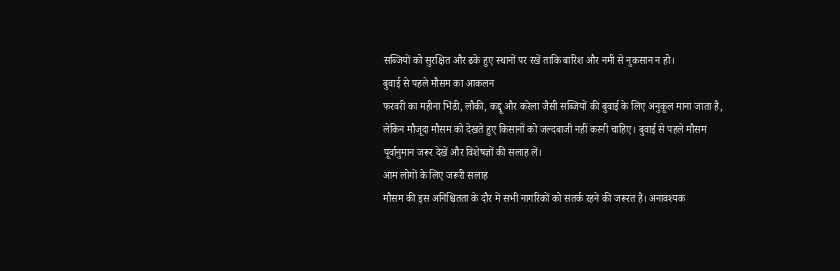सब्जियों को सुरक्षित और ढके हुए स्थानों पर रखें ताकि बारिश और नमी से नुकसान न हो।
बुवाई से पहले मौसम का आकलन
फरवरी का महीना भिंडी, लौकी, कद्दू और करेला जैसी सब्जियों की बुवाई के लिए अनुकूल माना जाता है, लेकिन मौजूदा मौसम को देखते हुए किसानों को जल्दबाजी नहीं करनी चाहिए। बुवाई से पहले मौसम पूर्वानुमान जरूर देखें और विशेषज्ञों की सलाह लें।
आम लोगों के लिए जरूरी सलाह
मौसम की इस अनिश्चितता के दौर में सभी नागरिकों को सतर्क रहने की जरूरत है। अनावश्यक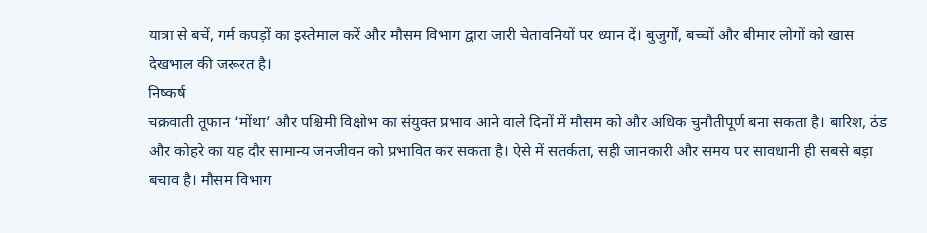यात्रा से बचें, गर्म कपड़ों का इस्तेमाल करें और मौसम विभाग द्वारा जारी चेतावनियों पर ध्यान दें। बुजुर्गों, बच्चों और बीमार लोगों को खास देखभाल की जरूरत है।
निष्कर्ष
चक्रवाती तूफान ‘मोंथा’ और पश्चिमी विक्षोभ का संयुक्त प्रभाव आने वाले दिनों में मौसम को और अधिक चुनौतीपूर्ण बना सकता है। बारिश, ठंड और कोहरे का यह दौर सामान्य जनजीवन को प्रभावित कर सकता है। ऐसे में सतर्कता, सही जानकारी और समय पर सावधानी ही सबसे बड़ा बचाव है। मौसम विभाग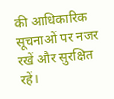की आधिकारिक सूचनाओं पर नजर रखें और सुरक्षित रहें।